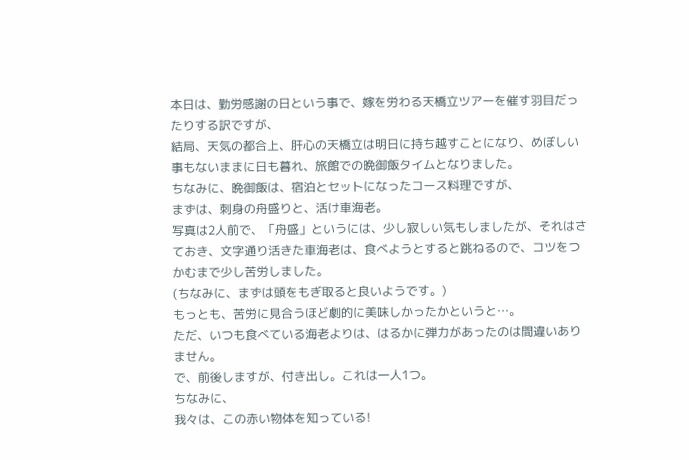本日は、勤労感謝の日という事で、嫁を労わる天橋立ツアーを催す羽目だったりする訳ですが、
結局、天気の都合上、肝心の天橋立は明日に持ち越すことになり、めぼしい事もないままに日も暮れ、旅館での晩御飯タイムとなりました。
ちなみに、晩御飯は、宿泊とセットになったコース料理ですが、
まずは、刺身の舟盛りと、活け車海老。
写真は2人前で、「舟盛」というには、少し寂しい気もしましたが、それはさておき、文字通り活きた車海老は、食べようとすると跳ねるので、コツをつかむまで少し苦労しました。
(ちなみに、まずは頭をもぎ取ると良いようです。)
もっとも、苦労に見合うほど劇的に美味しかったかというと…。
ただ、いつも食べている海老よりは、はるかに弾力があったのは間違いありません。
で、前後しますが、付き出し。これは一人1つ。
ちなみに、
我々は、この赤い物体を知っている!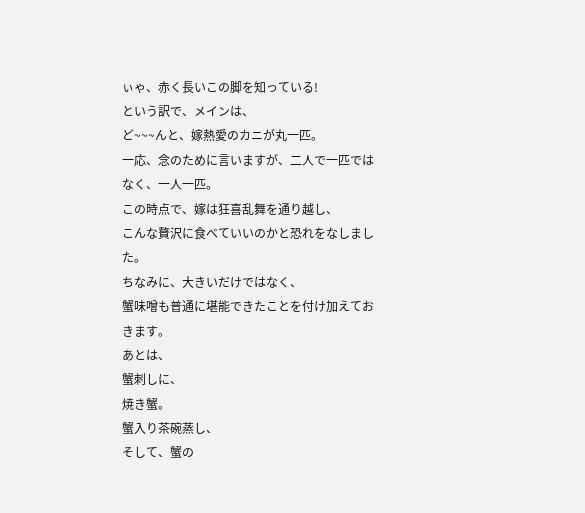ぃゃ、赤く長いこの脚を知っている!
という訳で、メインは、
ど~~~んと、嫁熱愛のカニが丸一匹。
一応、念のために言いますが、二人で一匹ではなく、一人一匹。
この時点で、嫁は狂喜乱舞を通り越し、
こんな贅沢に食べていいのかと恐れをなしました。
ちなみに、大きいだけではなく、
蟹味噌も普通に堪能できたことを付け加えておきます。
あとは、
蟹刺しに、
焼き蟹。
蟹入り茶碗蒸し、
そして、蟹の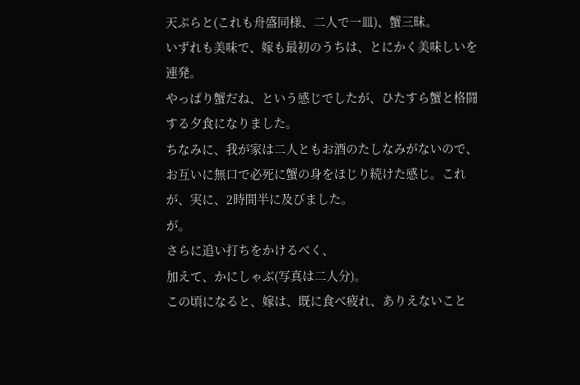天ぷらと(これも舟盛同様、二人で一皿)、蟹三昧。
いずれも美味で、嫁も最初のうちは、とにかく美味しいを連発。
やっぱり蟹だね、という感じでしたが、ひたすら蟹と格闘する夕食になりました。
ちなみに、我が家は二人ともお酒のたしなみがないので、お互いに無口で必死に蟹の身をほじり続けた感じ。これが、実に、2時間半に及びました。
が。
さらに追い打ちをかけるべく、
加えて、かにしゃぶ(写真は二人分)。
この頃になると、嫁は、既に食べ疲れ、ありえないこと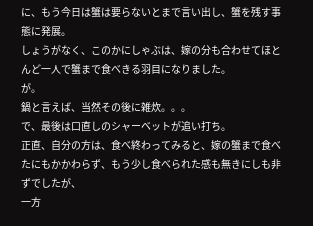に、もう今日は蟹は要らないとまで言い出し、蟹を残す事態に発展。
しょうがなく、このかにしゃぶは、嫁の分も合わせてほとんど一人で蟹まで食べきる羽目になりました。
が。
鍋と言えば、当然その後に雑炊。。。
で、最後は口直しのシャーベットが追い打ち。
正直、自分の方は、食べ終わってみると、嫁の蟹まで食べたにもかかわらず、もう少し食べられた感も無きにしも非ずでしたが、
一方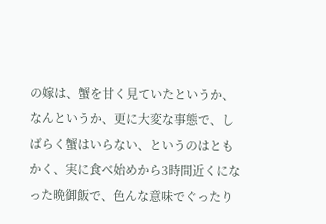の嫁は、蟹を甘く見ていたというか、なんというか、更に大変な事態で、しばらく蟹はいらない、というのはともかく、実に食べ始めから3時間近くになった晩御飯で、色んな意味でぐったり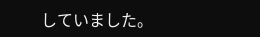していました。